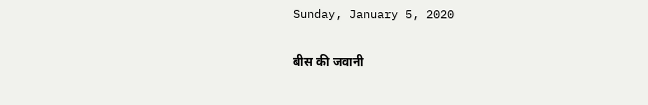Sunday, January 5, 2020

बीस की जवानी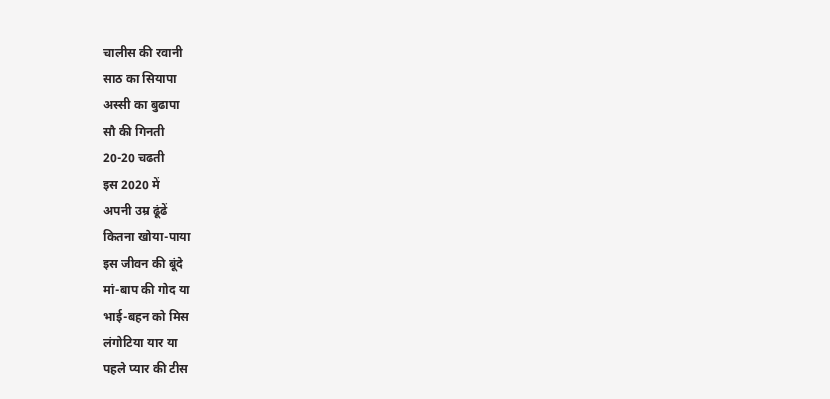चालीस की रवानी
साठ का सियापा
अस्सी का बुढापा
सौ की गिनती
20-20 चढती
इस 2020 में
अपनी उम्र ढूंढें
कितना खोया-पाया
इस जीवन की बूंदे
मां-बाप की गोद या
भाई-बहन को मिस
लंगोटिया यार या
पहले प्यार की टीस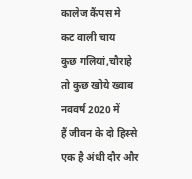कालेज कैंपस मे
कट वाली चाय
कुछ गलियां,चौराहे
तो कुछ खोये ख्वाब
नववर्ष 2020 में
हैं जीवन के दो हिस्से
एक है अंधी दौर और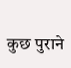कुछ पुराने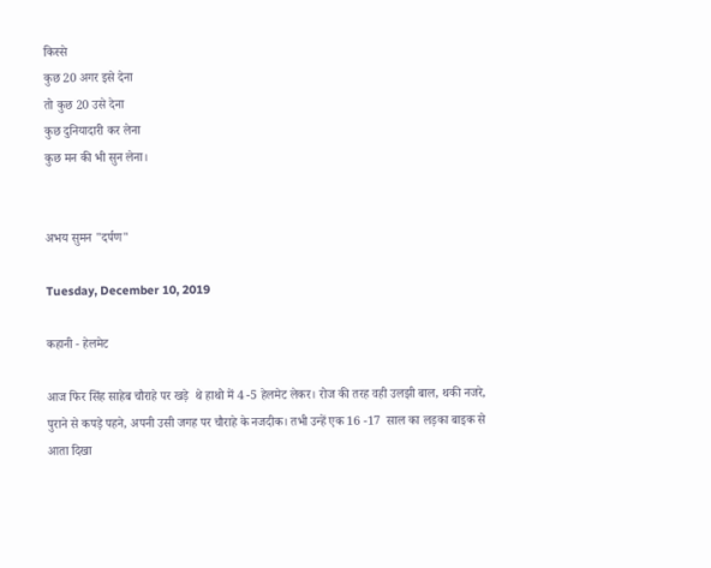किस्से
कुछ 20 अगर इसे देना
तो कुछ 20 उसे देना
कुछ दुनियादारी कर लेना
कुछ मन की भी सुन लेना।


अभय सुमन "दर्पण"

Tuesday, December 10, 2019

कहानी - हेलमेट

आज फिर सिंह साहेब चौराहे पर खड़े  थे हाथो में 4 -5 हेलमेट लेकर। रोज की तरह वही उलझी बाल, थकी नजरे, पुराने से कपड़े पहने, अपनी उसी जगह पर चौराहे के नजदीक। तभी उन्हें एक 16 -17  साल का लड़का बाइक से आता दिखा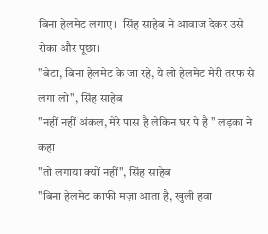बिना हेलमेट लगाए।  सिंह साहेब ने आवाज देकर उसे रोका और पूछा।
"बेटा, बिना हेलमेट के जा रहे, ये लो हेलमेट मेरी तरफ से लगा लो", सिंह साहेब
"नहीं नहीं अंकल, मेरे पास है लेकिन घर पे है " लड़का ने कहा
"तो लगाया क्यों नहीं", सिंह साहेब
"बिना हेलमेट काफी मज़ा आता है, खुली हवा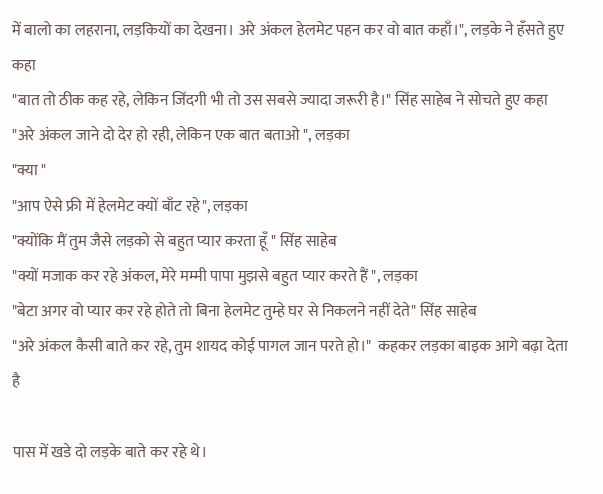में बालो का लहराना, लड़कियों का देखना। अरे अंकल हेलमेट पहन कर वो बात कहाँ।", लड़के ने हँसते हुए कहा
"बात तो ठीक कह रहे, लेकिन जिंदगी भी तो उस सबसे ज्यादा जरूरी है।" सिंह साहेब ने सोचते हुए कहा
"अरे अंकल जाने दो देर हो रही, लेकिन एक बात बताओ ", लड़का
"क्या "
"आप ऐसे फ्री में हेलमेट क्यों बाँट रहे", लड़का
"क्योंकि मैं तुम जैसे लड़को से बहुत प्यार करता हूँ " सिंह साहेब
"क्यों मजाक कर रहे अंकल, मेरे मम्मी पापा मुझसे बहुत प्यार करते हैं ", लड़का
"बेटा अगर वो प्यार कर रहे होते तो बिना हेलमेट तुम्हे घर से निकलने नहीं देते" सिंह साहेब
"अरे अंकल कैसी बाते कर रहे, तुम शायद कोई पागल जान परते हो।"  कहकर लड़का बाइक आगे बढ़ा देता है

पास में खडे दो लड़के बाते कर रहे थे।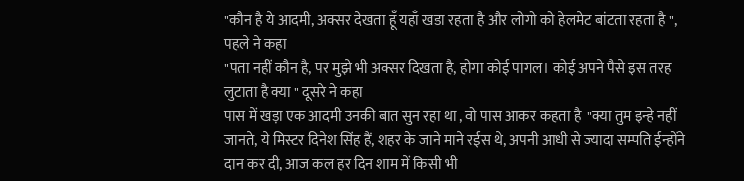"कौन है ये आदमी, अक्सर देखता हूँ यहाँ खडा रहता है और लोगो को हेलमेट बांटता रहता है ", पहले ने कहा
"पता नहीं कौन है, पर मुझे भी अक्सर दिखता है, होगा कोई पागल। कोई अपने पैसे इस तरह लुटाता है क्या " दूसरे ने कहा
पास में खड़ा एक आदमी उनकी बात सुन रहा था , वो पास आकर कहता है  "क्या तुम इन्हे नहीं जानते, ये मिस्टर दिनेश सिंह हैं, शहर के जाने माने रईस थे, अपनी आधी से ज्यादा सम्पति ईन्होंने दान कर दी, आज कल हर दिन शाम में किसी भी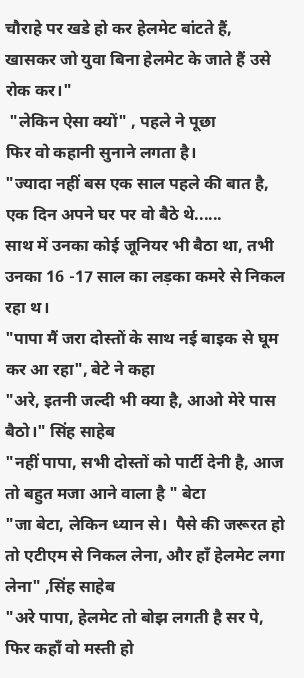चौराहे पर खडे हो कर हेलमेट बांटते हैं, खासकर जो युवा बिना हेलमेट के जाते हैं उसे रोक कर।"
 "लेकिन ऐसा क्यों" , पहले ने पूछा
फिर वो कहानी सुनाने लगता है।
"ज्यादा नहीं बस एक साल पहले की बात है, एक दिन अपने घर पर वो बैठे थे......
साथ में उनका कोई जूनियर भी बैठा था, तभी उनका 16 -17 साल का लड़का कमरे से निकल रहा थ।
"पापा मैं जरा दोस्तों के साथ नई बाइक से घूम कर आ रहा", बेटे ने कहा
"अरे, इतनी जल्दी भी क्या है, आओ मेरे पास बैठो।" सिंह साहेब
"नहीं पापा, सभी दोस्तों को पार्टी देनी है, आज तो बहुत मजा आने वाला है " बेटा
"जा बेटा, लेकिन ध्यान से।  पैसे की जरूरत हो तो एटीएम से निकल लेना, और हाँ हेलमेट लगा लेना" ,सिंह साहेब
"अरे पापा, हेलमेट तो बोझ लगती है सर पे, फिर कहाँ वो मस्ती हो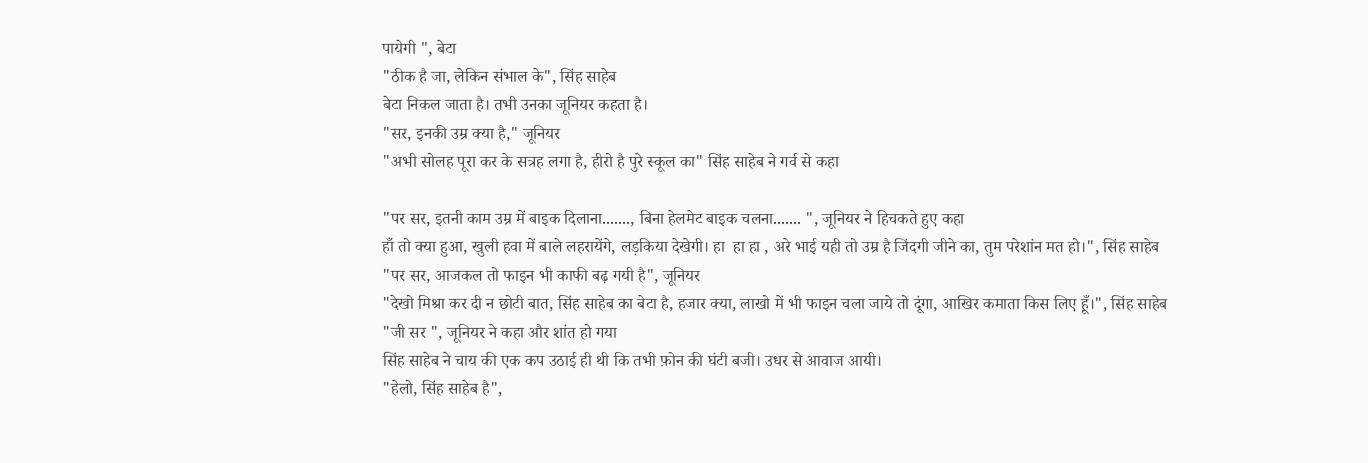पायेगी ", बेटा
"ठीक है जा, लेकिन संभाल के", सिंह साहेब
बेटा निकल जाता है। तभी उनका जूनियर कहता है।
"सर, इनकी उम्र क्या है," जूनियर
"अभी सोलह पूरा कर के सत्रह लगा है, हीरो है पुरे स्कूल का" सिंह साहेब ने गर्व से कहा

"पर सर, इतनी काम उम्र में बाइक दिलाना......., बिना हेलमेट बाइक चलना....... ", जूनियर ने हिचकते हुए कहा
हाँ तो क्या हुआ, खुली हवा में बाले लहरायेंगे, लड़किया देखेगी। हा  हा हा , अरे भाई यही तो उम्र है जिंदगी जीने का, तुम परेशांन मत हो।", सिंह साहेब
"पर सर, आजकल तो फाइन भी काफी बढ़ गयी है", जूनियर
"देखो मिश्रा कर दी न छोटी बात, सिंह साहेब का बेटा है, हजार क्या, लाखो में भी फाइन चला जाये तो दूंगा, आखिर कमाता किस लिए हूँ।", सिंह साहेब
"जी सर ", जूनियर ने कहा और शांत हो गया
सिंह साहेब ने चाय की एक कप उठाई ही थी कि तभी फ़ोन की घंटी बजी। उधर से आवाज आयी।
"हेलो, सिंह साहेब है",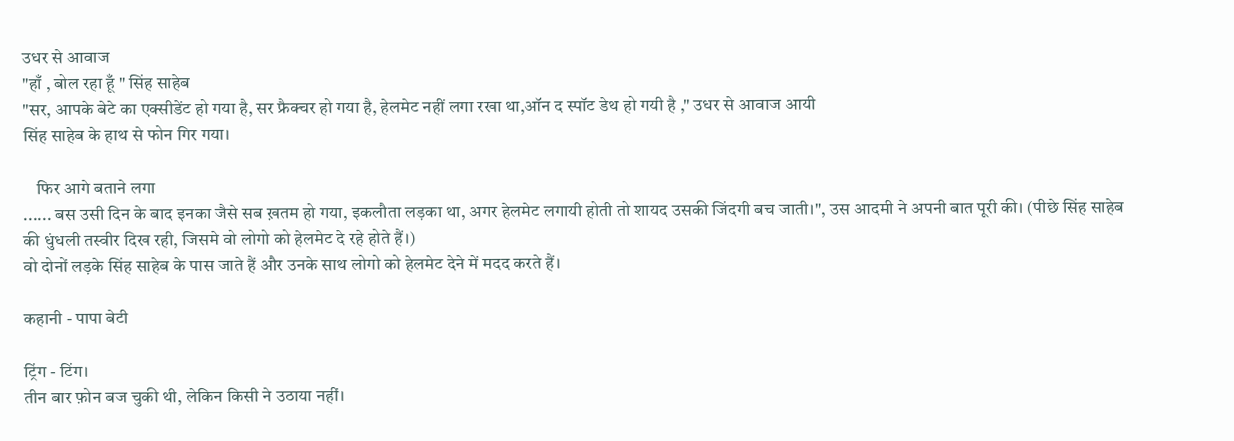उधर से आवाज
"हाँ , बोल रहा हूँ " सिंह साहेब
"सर, आपके बेटे का एक्सीडेंट हो गया है, सर फ्रैक्चर हो गया है, हेलमेट नहीं लगा रखा था,ऑन द स्पॉट डेथ हो गयी है ," उधर से आवाज आयी
सिंह साहेब के हाथ से फोन गिर गया।

    फिर आगे बताने लगा
...... बस उसी दिन के बाद इनका जैसे सब ख़तम हो गया, इकलौता लड़का था, अगर हेलमेट लगायी होती तो शायद उसकी जिंदगी बच जाती।", उस आदमी ने अपनी बात पूरी की। (पीछे सिंह साहेब की धुंधली तस्वीर दिख रही, जिसमे वो लोगो को हेलमेट दे रहे होते हैं।)
वो दोनों लड़के सिंह साहेब के पास जाते हैं और उनके साथ लोगो को हेलमेट देने में मदद करते हैं।

कहानी - पापा बेटी

ट्रिंग - टिंग।
तीन बार फ़ोन बज चुकी थी, लेकिन किसी ने उठाया नहीं।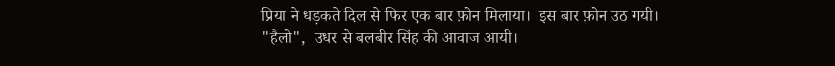प्रिया ने धड़कते दिल से फिर एक बार फ़ोन मिलाया।  इस बार फ़ोन उठ गयी।
"हैलो",  उधर से बलबीर सिंह की आवाज आयी।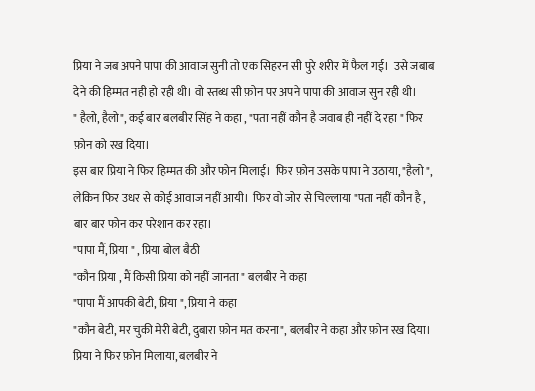प्रिया ने जब अपने पापा की आवाज सुनी तो एक सिहरन सी पुरे शरीर में फैल गई।  उसे जबाब देने की हिम्मत नही हो रही थी। वो स्तब्ध सी फ़ोन पर अपने पापा की आवाज सुन रही थी।
" हैलो, हैलो", कई बार बलबीर सिंह ने कहा , "पता नहीं कौन है जवाब ही नहीं दे रहा " फिर फ़ोन को रख दिया।
इस बार प्रिया ने फिर हिम्मत की और फोन मिलाई।  फिर फ़ोन उसके पापा ने उठाया, "हैलो ", लेकिन फिर उधर से कोई आवाज नहीं आयी।  फिर वो जोर से चिल्लाया "पता नहीं कौन है , बार बार फोन कर परेशान कर रहा।
"पापा मैं, प्रिया " , प्रिया बोल बैठी
"कौन प्रिया , मैं किसी प्रिया को नहीं जानता " बलबीर ने कहा
"पापा मैं आपकी बेटी, प्रिया ", प्रिया ने कहा
"कौन बेटी, मर चुकी मेरी बेटी, दुबारा फ़ोन मत करना", बलबीर ने कहा और फ़ोन रख दिया।
प्रिया ने फिर फ़ोन मिलाया, बलबीर ने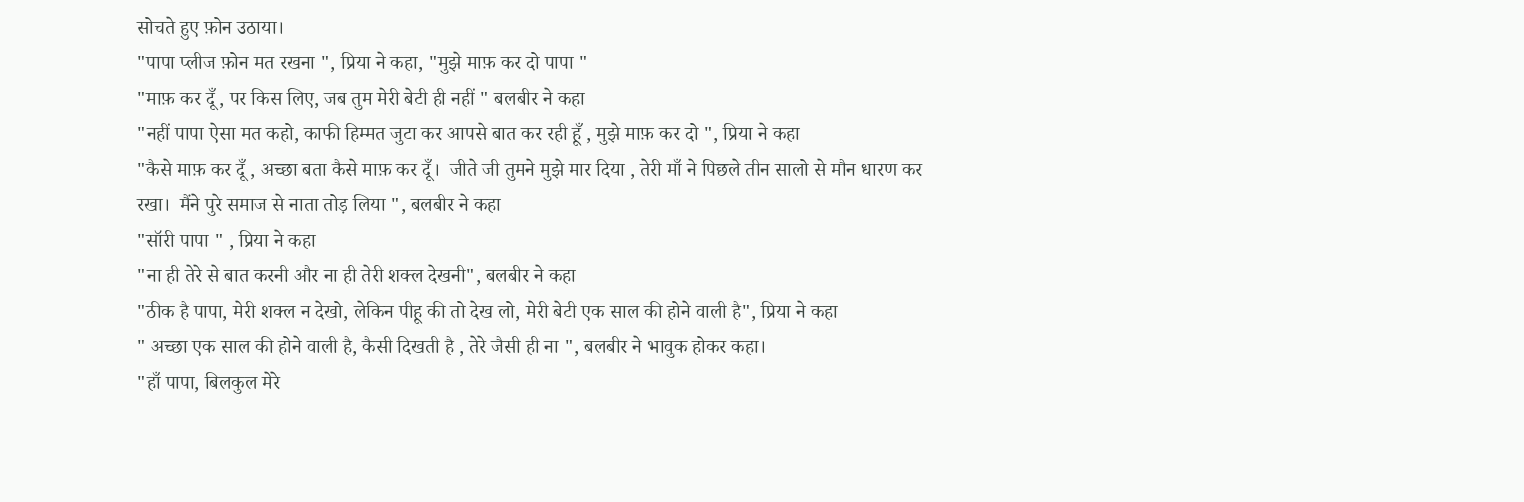सोचते हुए फ़ोन उठाया।
"पापा प्लीज फ़ोन मत रखना ", प्रिया ने कहा, "मुझे माफ़ कर दो पापा "
"माफ़ कर दूँ , पर किस लिए, जब तुम मेरी बेटी ही नहीं " बलबीर ने कहा
"नहीं पापा ऐसा मत कहो, काफी हिम्मत जुटा कर आपसे बात कर रही हूँ , मुझे माफ़ कर दो ", प्रिया ने कहा
"कैसे माफ़ कर दूँ , अच्छा बता कैसे माफ़ कर दूँ।  जीते जी तुमने मुझे मार दिया , तेरी माँ ने पिछले तीन सालो से मौन धारण कर रखा।  मैंने पुरे समाज से नाता तोड़ लिया ", बलबीर ने कहा
"सॉरी पापा " , प्रिया ने कहा
"ना ही तेरे से बात करनी और ना ही तेरी शक्ल देखनी", बलबीर ने कहा
"ठीक है पापा, मेरी शक्ल न देखो, लेकिन पीहू की तो देख लो, मेरी बेटी एक साल की होने वाली है", प्रिया ने कहा
" अच्छा एक साल की होने वाली है, कैसी दिखती है , तेरे जैसी ही ना ", बलबीर ने भावुक होकर कहा।
"हाँ पापा, बिलकुल मेरे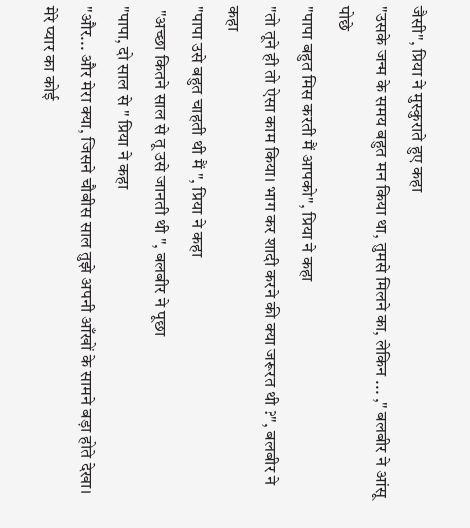जैसी", प्रिया ने मुस्कुराते हुए कहा
"उसके जन्म के समय बहुत मन किया था, तुमसे मिलने का, लेकिन ... ," बलबीर ने आंसू पोछे
"पापा बहुत मिस करती मैं आपको", प्रिया ने कहा
"तो तूने ही तो ऐसा काम किया। भाग कर शादी करने की क्या जरूरत थी ?", बलबीर ने कहा
"पापा उसे बहुत चाहती थी मैं ", प्रिया ने कहा
 "अच्छा कितने साल से तू उसे जानती थी ", बलबीर ने पूछा
"पापा, दो साल से " प्रिया ने कहा
"और... और मेरा क्या, जिसने चौबीस साल तुझे अपनी आँखों के सामने बड़ा होते देखा। मेरे प्यार का कोई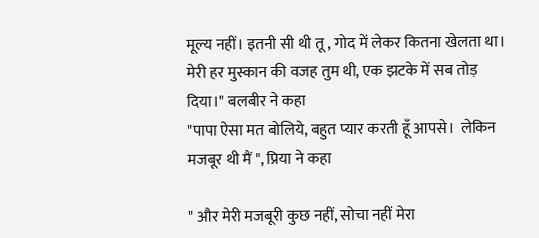मूल्य नहीं। इतनी सी थी तू , गोद में लेकर कितना खेलता था। मेरी हर मुस्कान की वजह तुम थी, एक झटके में सब तोड़ दिया।" बलबीर ने कहा
"पापा ऐसा मत बोलिये, बहुत प्यार करती हूँ आपसे।  लेकिन मजबूर थी मैं ", प्रिया ने कहा

" और मेरी मजबूरी कुछ नहीं, सोचा नहीं मेरा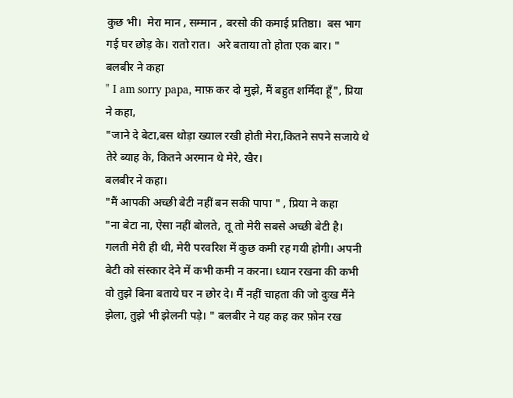कुछ भी।  मेरा मान , सम्मान , बरसो की कमाई प्रतिष्ठा।  बस भाग गई घर छोड़ के। रातो रात।  अरे बताया तो होता एक बार। " बलबीर ने कहा
" I am sorry papa, माफ़ कर दो मुझे, मैं बहुत शर्मिंदा हूँ", प्रिया ने कहा,
"जाने दे बेटा,बस थोड़ा ख्याल रखी होती मेरा,कितने सपने सजाये थे तेरे ब्याह के, कितने अरमान थे मेरे, खैर।
बलबीर ने कहा।
"मैं आपकी अच्छी बेटी नहीं बन सकी पापा " , प्रिया ने कहा
"ना बेटा ना, ऐसा नहीं बोलते, तू तो मेरी सबसे अच्छी बेटी है। गलती मेरी ही थी, मेरी परवरिश में कुछ कमी रह गयी होगी। अपनी बेटी को संस्कार देने में कभी कमी न करना। ध्यान रखना की कभी वो तुझे बिना बताये घर न छोर दे। मैं नहीं चाहता की जो दुःख मैंने झेला, तुझे भी झेलनी पड़े। " बलबीर ने यह कह कर फ़ोन रख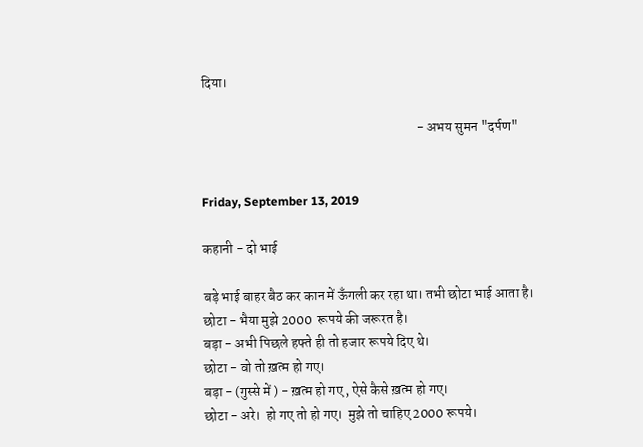दिया।

                                                                              - अभय सुमन "दर्पण"


Friday, September 13, 2019

कहानी - दो भाई

बड़े भाई बाहर बैठ कर कान में ऊँगली कर रहा था। तभी छोटा भाई आता है।
छोटा - भैया मुझे 2000  रूपये की जरूरत है।
बड़ा - अभी पिछले हफ्ते ही तो हजार रूपये दिए थे।
छोटा - वो तो ख़त्म हो गए।
बड़ा - (गुस्से में ) - ख़त्म हो गए , ऐसे कैसे ख़त्म हो गए।
छोटा - अरे।  हो गए तो हो गए।  मुझे तो चाहिए 2000 रूपये।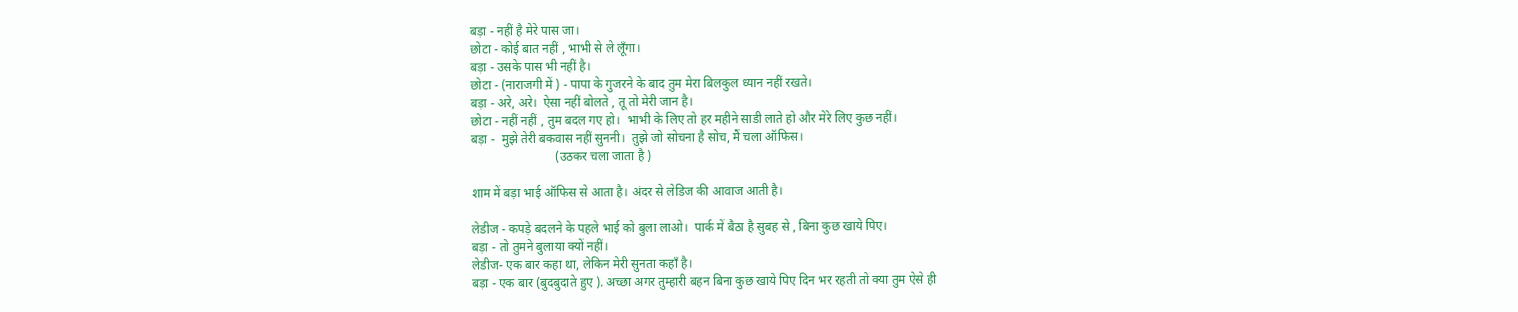बड़ा - नहीं है मेरे पास जा।
छोटा - कोई बात नहीं , भाभी से ले लूँगा।
बड़ा - उसके पास भी नहीं है।
छोटा - (नाराजगी में ) - पापा के गुजरने के बाद तुम मेरा बिलकुल ध्यान नहीं रखते।
बड़ा - अरे, अरे।  ऐसा नहीं बोलते , तू तो मेरी जान है।
छोटा - नहीं नहीं , तुम बदल गए हो।  भाभी के लिए तो हर महीने साडी लाते हो और मेरे लिए कुछ नहीं।
बड़ा -  मुझे तेरी बकवास नहीं सुननी।  तुझे जो सोचना है सोच, मैं चला ऑफिस।
                           (उठकर चला जाता है )

शाम में बड़ा भाई ऑफिस से आता है। अंदर से लेडिज की आवाज आती है।

लेडीज - कपड़े बदलने के पहले भाई को बुला लाओ।  पार्क में बैठा है सुबह से , बिना कुछ खाये पिए।
बड़ा - तो तुमने बुलाया क्यों नहीं।
लेडीज- एक बार कहा था, लेकिन मेरी सुनता कहाँ है।
बड़ा - एक बार (बुदबुदाते हुए ). अच्छा अगर तुम्हारी बहन बिना कुछ खाये पिए दिन भर रहती तो क्या तुम ऐसे ही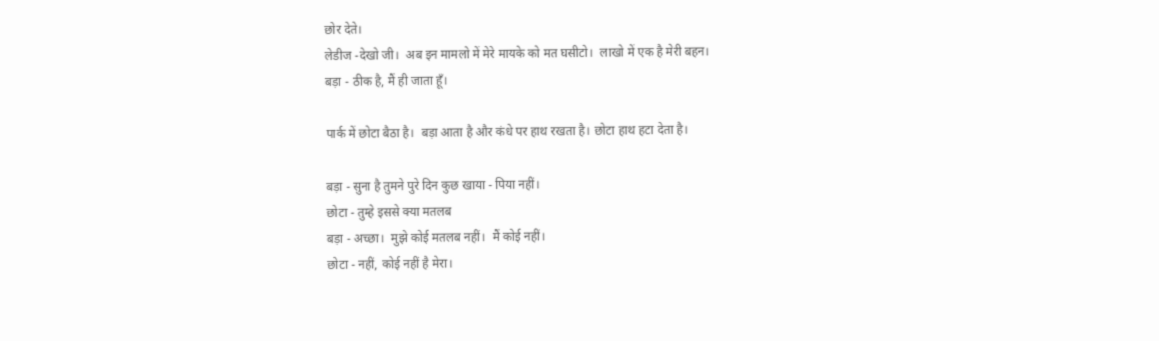छोर देते।
लेडीज -देखो जी।  अब इन मामलो में मेरे मायके को मत घसीटो।  लाखो में एक है मेरी बहन।
बड़ा - ठीक है, मैं ही जाता हूँ।

पार्क में छोटा बैठा है।  बड़ा आता है और कंधे पर हाथ रखता है। छोटा हाथ हटा देता है।

बड़ा - सुना है तुमने पुरे दिन कुछ खाया - पिया नहीं।
छोटा - तुम्हे इससे क्या मतलब
बड़ा - अच्छा।  मुझे कोई मतलब नहीं।  मैं कोई नहीं।
छोटा - नहीं, कोई नहीं है मेरा।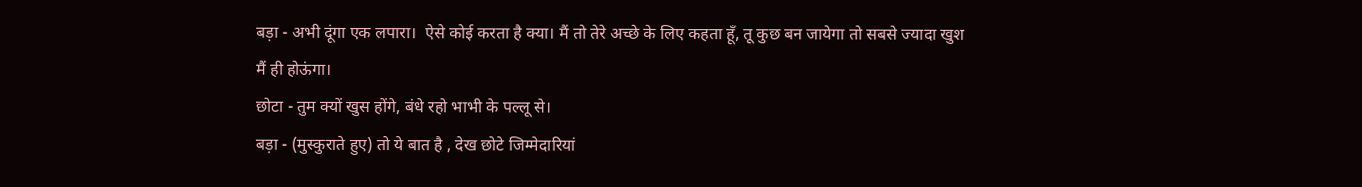बड़ा - अभी दूंगा एक लपारा।  ऐसे कोई करता है क्या। मैं तो तेरे अच्छे के लिए कहता हूँ, तू कुछ बन जायेगा तो सबसे ज्यादा खुश मैं ही होऊंगा।
छोटा - तुम क्यों खुस होंगे, बंधे रहो भाभी के पल्लू से।
बड़ा - (मुस्कुराते हुए) तो ये बात है , देख छोटे जिम्मेदारियां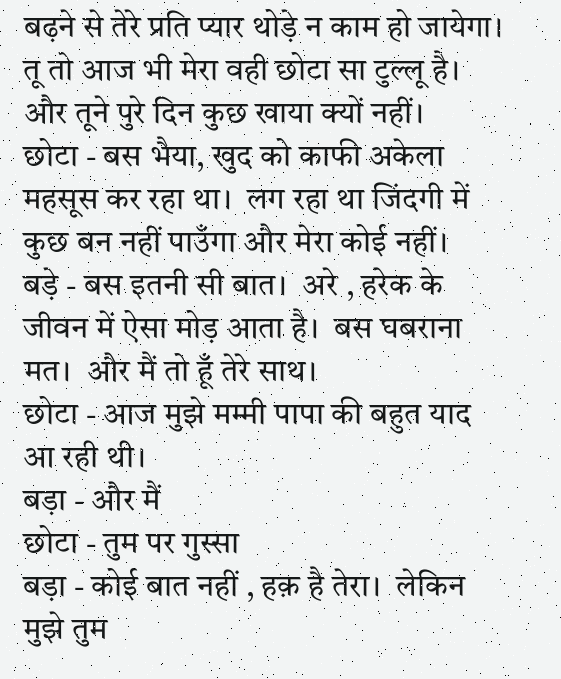बढ़ने से तेरे प्रति प्यार थोड़े न काम हो जायेगा। तू तो आज भी मेरा वही छोटा सा टुल्लू है।  और तूने पुरे दिन कुछ खाया क्यों नहीं।
छोटा - बस भैया, खुद को काफी अकेला महसूस कर रहा था।  लग रहा था जिंदगी में कुछ बन नहीं पाउँगा और मेरा कोई नहीं।
बड़े - बस इतनी सी बात।  अरे , हरेक के जीवन में ऐसा मोड़ आता है।  बस घबराना मत।  और मैं तो हूँ तेरे साथ।
छोटा - आज मुझे मम्मी पापा की बहुत याद आ रही थी।
बड़ा - और मैं
छोटा - तुम पर गुस्सा
बड़ा - कोई बात नहीं , हक़ है तेरा।  लेकिन मुझे तुम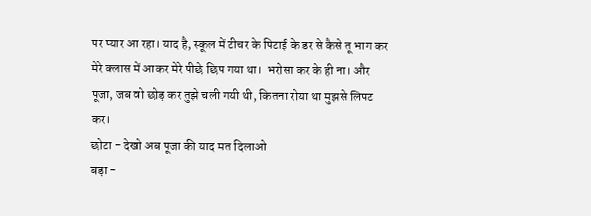पर प्यार आ रहा। याद है, स्कूल में टीचर के पिटाई के डर से कैसे तू भाग कर मेरे क्लास में आकर मेरे पीछे छिप गया था।  भरोसा कर के ही ना। और पूजा, जब वो छोड़ कर तुझे चली गयी थी, कितना रोया था मुझसे लिपट कर।
छोटा - देखो अब पूजा की याद मत दिलाओ
बड़ा -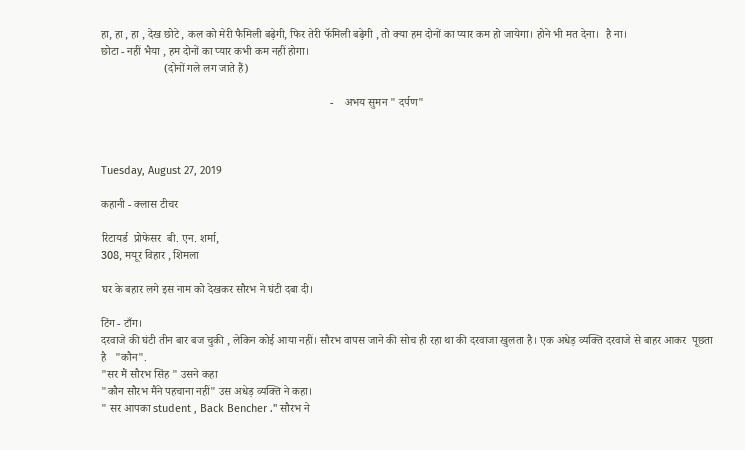हा, हा , हा , देख छोटे , कल को मेरी फैमिली बढ़ेगी, फिर तेरी फॅमिली बढ़ेगी , तो क्या हम दोनों का प्यार कम हो जायेगा। होने भी मत देना।  है ना।
छोटा - नहीं भैया , हम दोनों का प्यार कभी कम नहीं होगा।
                      (दोनों गले लग जाते हैं)

                                                                                -    अभय सुमन " दर्पण"



Tuesday, August 27, 2019

कहानी - क्लास टीचर

रिटायर्ड  प्रोफेसर  बी. एन. शर्मा,
308, मयूर विहार , शिमला

घर के बहार लगे इस नाम को देखकर सौरभ ने घंटी दबा दी।

टिंग - टाँग।
दरवाजे की घंटी तीन बार बज चुकी , लेकिन कोई आया नहीं। सौरभ वापस जाने की सोच ही रहा था की दरवाजा खुलता है। एक अधेड़ व्यक्ति दरवाजे से बाहर आकर  पूछता है   "कौन".
"सर मैं सौरभ सिंह " उसने कहा
"कौन सौरभ मैंने पहचाना नहीं" उस अधेड़ व्यक्ति ने कहा।
" सर आपका student , Back Bencher ." सौरभ ने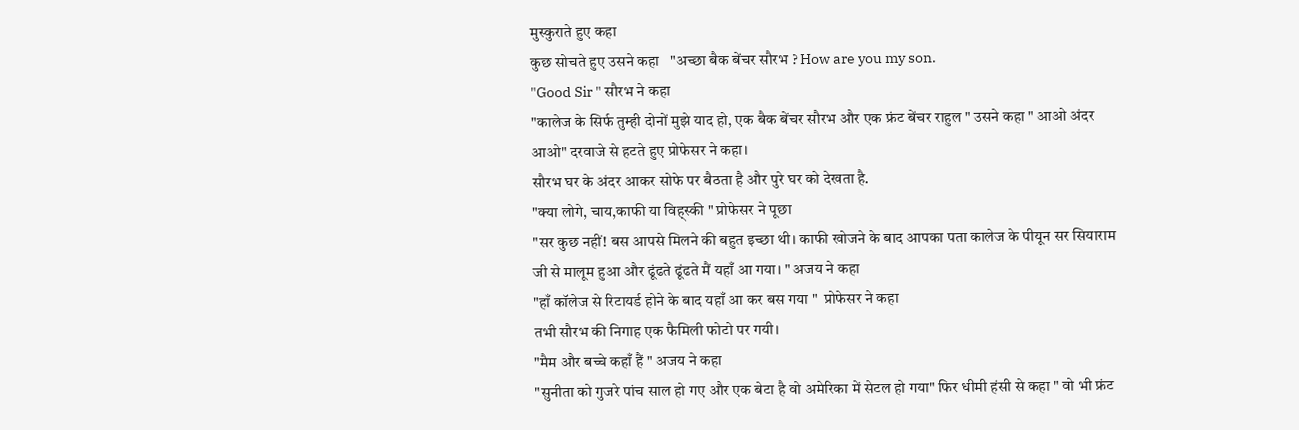मुस्कुराते हुए कहा
कुछ सोचते हुए उसने कहा   "अच्छा बैक बेंचर सौरभ ? How are you my son.
"Good Sir " सौरभ ने कहा
"कालेज के सिर्फ तुम्ही दोनों मुझे याद हो, एक बैक बेंचर सौरभ और एक फ्रंट बेंचर राहुल " उसने कहा " आओ अंदर आओ" दरवाजे से हटते हुए प्रोफेसर ने कहा।
सौरभ घर के अंदर आकर सोफे पर बैठता है और पुरे घर को देखता है.
"क्या लोगे, चाय,काफी या विह्स्की " प्रोफेसर ने पूछा
"सर कुछ नहीं! बस आपसे मिलने की बहुत इच्छा थी। काफी खोजने के बाद आपका पता कालेज के पीयून सर सियाराम जी से मालूम हुआ और ढूंढते ढूंढते मैं यहाँ आ गया। " अजय ने कहा
"हाँ कॉलेज से रिटायर्ड होने के बाद यहाँ आ कर बस गया "  प्रोफेसर ने कहा
तभी सौरभ की निगाह एक फैमिली फोटो पर गयी।
"मैम और बच्चे कहाँ हैं " अजय ने कहा
"सुनीता को गुजरे पांच साल हो गए और एक बेटा है वो अमेरिका में सेटल हो गया" फिर धीमी हंसी से कहा " वो भी फ्रंट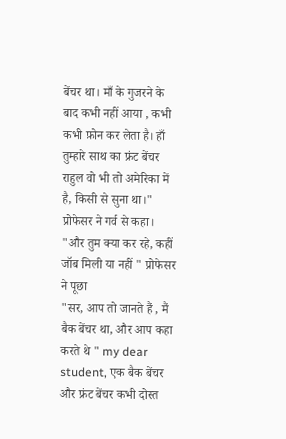बेंचर था। माँ के गुजरने के बाद कभी नहीं आया , कभी कभी फ़ोन कर लेता है। हाँ तुम्हारे साथ का फ्रंट बेंचर राहुल वो भी तो अमेरिका में है, किसी से सुना था।"  प्रोफेसर ने गर्व से कहा।
"और तुम क्या कर रहे, कहीं जॉब मिली या नहीं " प्रोफेसर ने पूछा
"सर, आप तो जानते हैं , मैं बैक बेंचर था, और आप कहा करते थे " my dear student, एक बैक बेंचर और फ्रंट बेंचर कभी दोस्त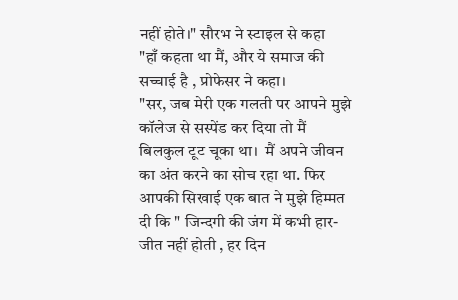नहीं होते।" सौरभ ने स्टाइल से कहा
"हाँ कहता था मैं, और ये समाज की सच्चाई है , प्रोफेसर ने कहा।
"सर, जब मेरी एक गलती पर आपने मुझे कॉलेज से सस्पेंड कर दिया तो मैं बिलकुल टूट चूका था।  मैं अपने जीवन का अंत करने का सोच रहा था. फिर आपकी सिखाई एक बात ने मुझे हिम्मत दी कि " जिन्दगी की जंग में कभी हार-जीत नहीं होती , हर दिन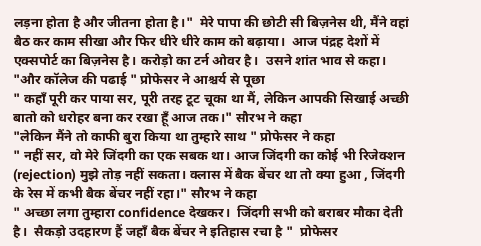लड़ना होता है और जीतना होता है।"  मेरे पापा की छोटी सी बिज़नेस थी, मैंने वहां बैठ कर काम सीखा और फिर धीरे धीरे काम को बढ़ाया।  आज पंद्रह देशों में एक्सपोर्ट का बिज़नेस है। करोड़ो का टर्न ओवर है।  उसने शांत भाव से कहा।
"और कॉलेज की पढाई " प्रोफेसर ने आश्चर्य से पूछा
" कहाँ पूरी कर पाया सर, पूरी तरह टूट चूका था मैं, लेकिन आपकी सिखाई अच्छी बातो को धरोहर बना कर रखा हूँ आज तक।" सौरभ ने कहा
"लेकिन मैंने तो काफी बुरा किया था तुम्हारे साथ " प्रोफेसर ने कहा
" नहीं सर, वो मेरे जिंदगी का एक सबक था। आज जिंदगी का कोई भी रिजेक्शन (rejection) मुझे तोड़ नहीं सकता। क्लास में बैक बेंचर था तो क्या हुआ , जिंदगी के रेस में कभी बैक बेंचर नहीं रहा।" सौरभ ने कहा
" अच्छा लगा तुम्हारा confidence देखकर।  जिंदगी सभी को बराबर मौका देती है।  सैकड़ो उदहारण हैं जहाँ बैक बेंचर ने इतिहास रचा है "  प्रोफेसर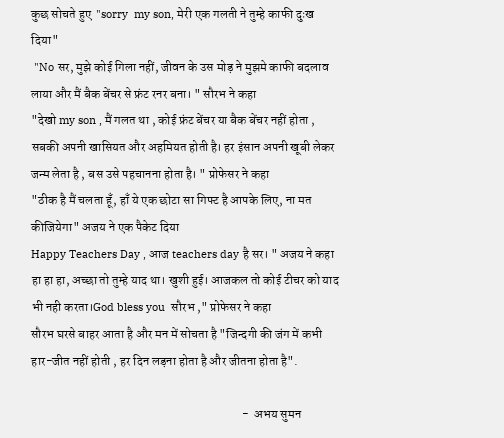कुछ सोचते हुए  "sorry  my son, मेरी एक गलती ने तुम्हे काफी दुःख दिया"
 "No सर, मुझे कोई गिला नहीं, जीवन के उस मोड़ ने मुझमे काफी बदलाव लाया और मैं बैक बेंचर से फ्रंट रनर बना। " सौरभ ने कहा
"देखो my son , मैं गलत था , कोई फ्रंट बेंचर या बैक बेंचर नहीं होता , सबकी अपनी खासियत और अहमियत होती है। हर इंसान अपनी खूबी लेकर जन्म लेता है , बस उसे पहचानना होता है। " प्रोफेसर ने कहा
"ठीक है मैं चलता हूँ, हाँ ये एक छोटा सा गिफ्ट है आपके लिए, ना मत कीजियेगा" अजय ने एक पैकेट दिया
Happy Teachers Day , आज teachers day है सर। " अजय ने कहा
हा हा हा, अच्छा तो तुम्हे याद था। खुशी हुई। आजकल तो कोई टीचर को याद भी नही करता।God bless you  सौरभ ," प्रोफेसर ने कहा
सौरभ घरसे बाहर आता है और मन में सोचता है "जिन्दगी की जंग में कभी हार-जीत नहीं होती , हर दिन लड़ना होता है और जीतना होता है".

                                                                                   -  अभय सुमन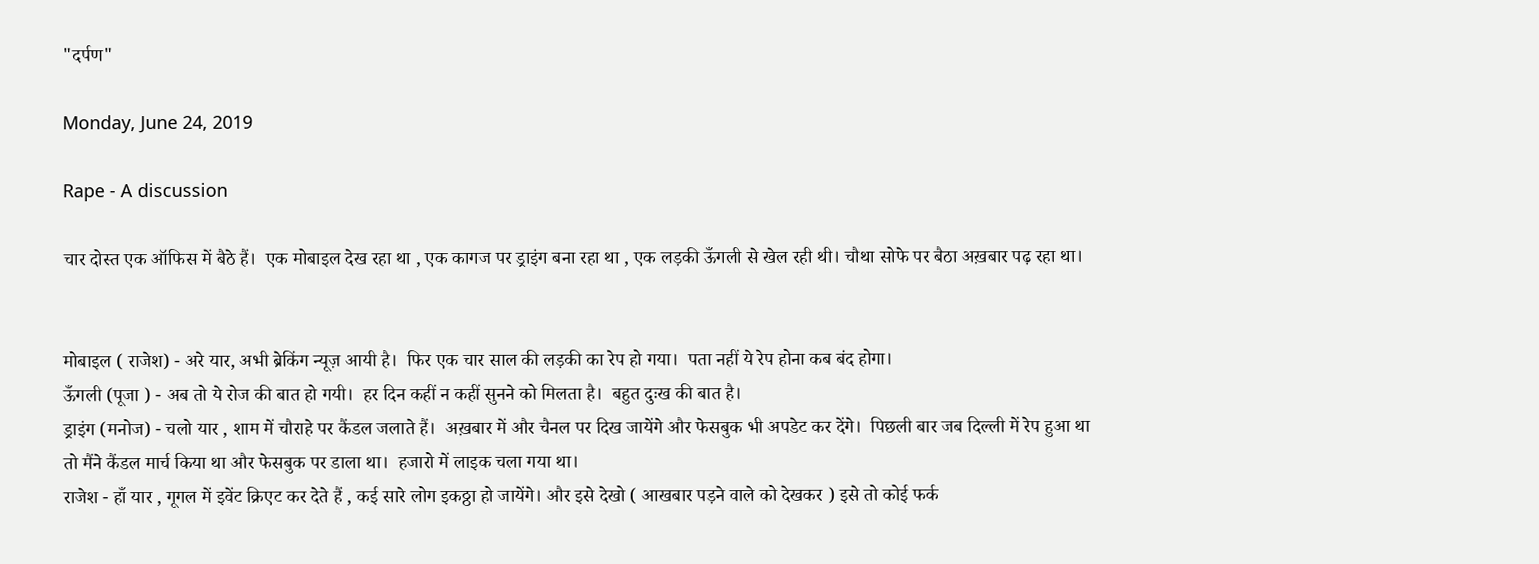"दर्पण"

Monday, June 24, 2019

Rape - A discussion

चार दोस्त एक ऑफिस में बैठे हैं।  एक मोबाइल देख रहा था , एक कागज पर ड्राइंग बना रहा था , एक लड़की ऊँगली से खेल रही थी। चौथा सोफे पर बैठा अख़बार पढ़ रहा था।


मोबाइल ( राजेश) - अरे यार, अभी ब्रेकिंग न्यूज़ आयी है।  फिर एक चार साल की लड़की का रेप हो गया।  पता नहीं ये रेप होना कब बंद होगा।
ऊँगली (पूजा ) - अब तो ये रोज की बात हो गयी।  हर दिन कहीं न कहीं सुनने को मिलता है।  बहुत दुःख की बात है।
ड्राइंग (मनोज) - चलो यार , शाम में चौराहे पर कैंडल जलाते हैं।  अख़बार में और चैनल पर दिख जायेंगे और फेसबुक भी अपडेट कर देंगे।  पिछली बार जब दिल्ली में रेप हुआ था तो मैंने कैंडल मार्च किया था और फेसबुक पर डाला था।  हजारो में लाइक चला गया था।
राजेश - हाँ यार , गूगल में इवेंट क्रिएट कर देते हैं , कई सारे लोग इकठ्ठा हो जायेंगे। और इसे देखो ( आखबार पड़ने वाले को देखकर ) इसे तो कोई फर्क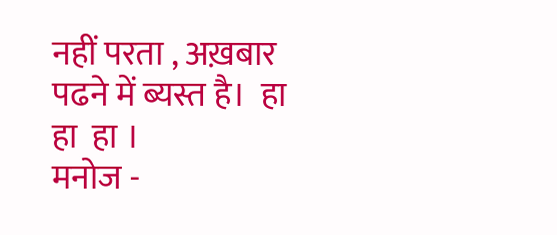नहीं परता , अख़बार पढने में ब्यस्त है।  हा  हा  हा ।
मनोज -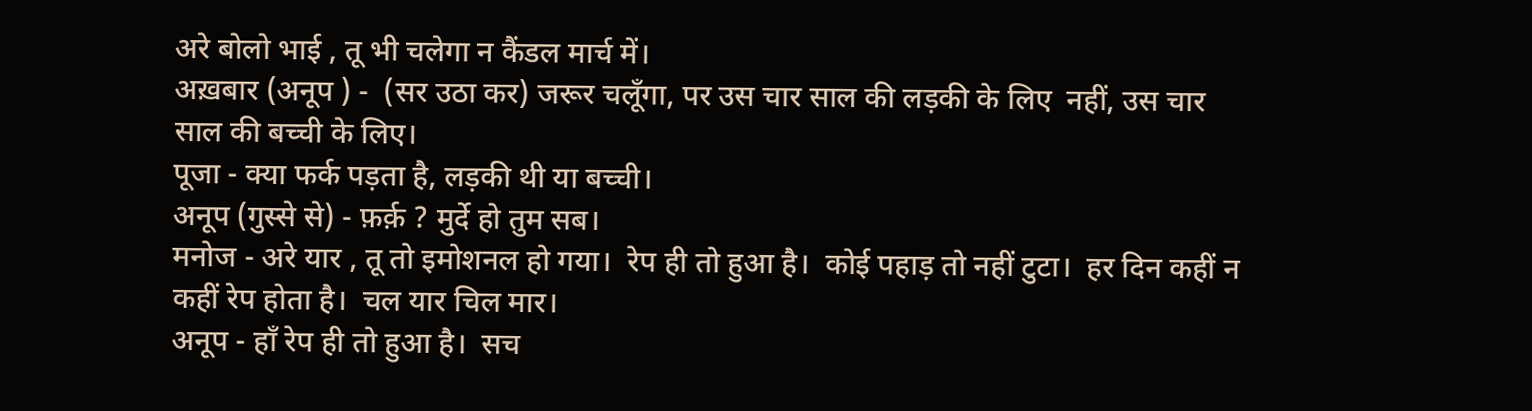अरे बोलो भाई , तू भी चलेगा न कैंडल मार्च में।
अख़बार (अनूप ) -  (सर उठा कर) जरूर चलूँगा, पर उस चार साल की लड़की के लिए  नहीं, उस चार साल की बच्ची के लिए।
पूजा - क्या फर्क पड़ता है, लड़की थी या बच्ची।
अनूप (गुस्से से) - फ़र्क़ ? मुर्दे हो तुम सब।
मनोज - अरे यार , तू तो इमोशनल हो गया।  रेप ही तो हुआ है।  कोई पहाड़ तो नहीं टुटा।  हर दिन कहीं न कहीं रेप होता है।  चल यार चिल मार।
अनूप - हाँ रेप ही तो हुआ है।  सच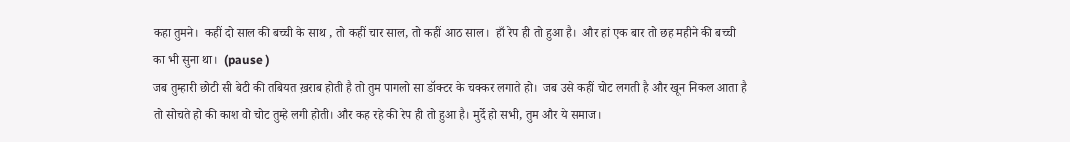कहा तुमने।  कहीं दो साल की बच्ची के साथ , तो कहीं चार साल, तो कहीं आठ साल।  हाँ रेप ही तो हुआ है।  और हां एक बार तो छह महीने की बच्ची का भी सुना था।  (pause )
जब तुम्हारी छोटी सी बेटी की तबियत ख़राब होती है तो तुम पागलो सा डॉक्टर के चक्कर लगाते हो।  जब उसे कहीं चोट लगती है और खून निकल आता है तो सोचते हो की काश वो चोट तुम्हे लगी होती। और कह रहे की रेप ही तो हुआ है। मुर्दे हो सभी, तुम और ये समाज।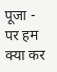पूजा - पर हम क्या कर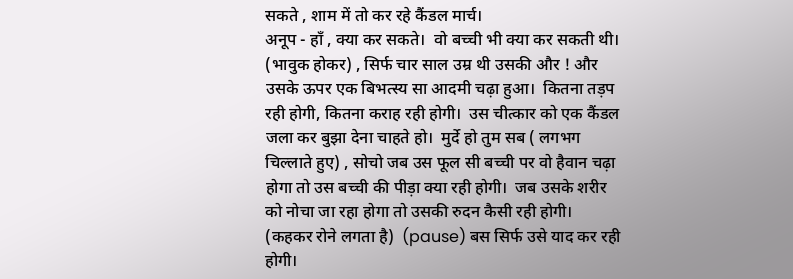सकते , शाम में तो कर रहे कैंडल मार्च।
अनूप - हाँ , क्या कर सकते।  वो बच्ची भी क्या कर सकती थी। (भावुक होकर) , सिर्फ चार साल उम्र थी उसकी और ! और उसके ऊपर एक बिभत्स्य सा आदमी चढ़ा हुआ।  कितना तड़प रही होगी, कितना कराह रही होगी।  उस चीत्कार को एक कैंडल जला कर बुझा देना चाहते हो।  मुर्दे हो तुम सब ( लगभग चिल्लाते हुए) , सोचो जब उस फूल सी बच्ची पर वो हैवान चढ़ा होगा तो उस बच्ची की पीड़ा क्या रही होगी।  जब उसके शरीर को नोचा जा रहा होगा तो उसकी रुदन कैसी रही होगी।  (कहकर रोने लगता है)  (pause) बस सिर्फ उसे याद कर रही होगी।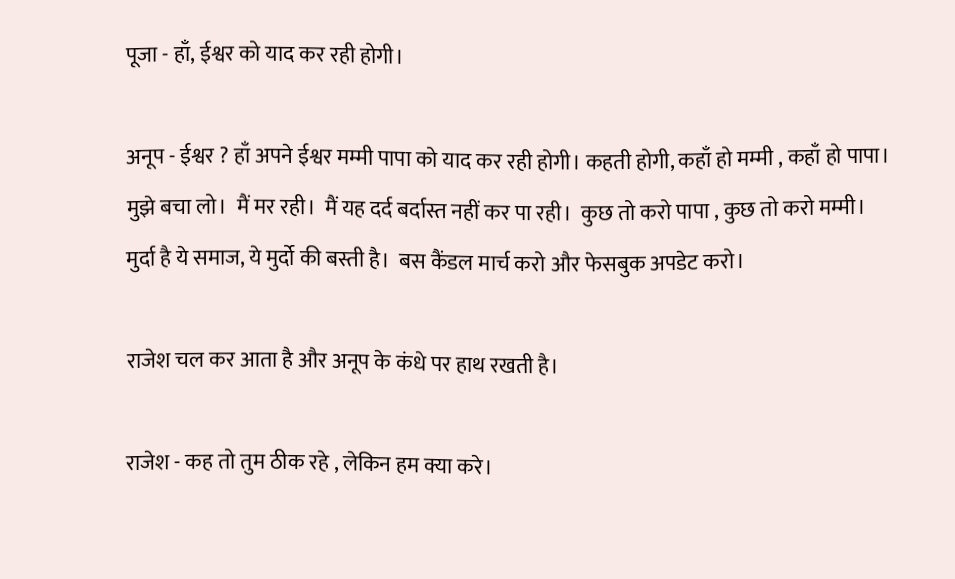पूजा - हाँ, ईश्वर को याद कर रही होगी।

अनूप - ईश्वर ? हाँ अपने ईश्वर मम्मी पापा को याद कर रही होगी। कहती होगी, कहाँ हो मम्मी , कहाँ हो पापा।           मुझे बचा लो।  मैं मर रही।  मैं यह दर्द बर्दास्त नहीं कर पा रही।  कुछ तो करो पापा , कुछ तो करो मम्मी।           मुर्दा है ये समाज, ये मुर्दो की बस्ती है।  बस कैंडल मार्च करो और फेसबुक अपडेट करो।

राजेश चल कर आता है और अनूप के कंधे पर हाथ रखती है।

राजेश - कह तो तुम ठीक रहे , लेकिन हम क्या करे।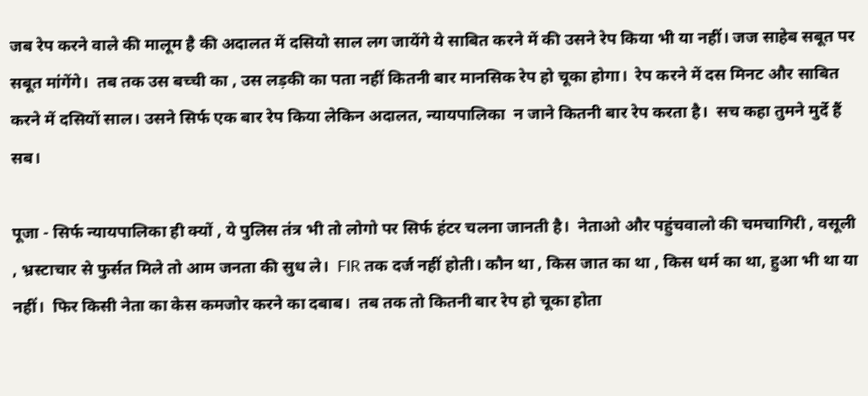जब रेप करने वाले की मालूम है की अदालत में दसियो साल लग जायेंगे ये साबित करने में की उसने रेप किया भी या नहीं। जज साहेब सबूत पर सबूत मांगेंगे।  तब तक उस बच्ची का , उस लड़की का पता नहीं कितनी बार मानसिक रेप हो चूका होगा।  रेप करने में दस मिनट और साबित करने में दसियों साल। उसने सिर्फ एक बार रेप किया लेकिन अदालत, न्यायपालिका  न जाने कितनी बार रेप करता है।  सच कहा तुमने मुर्दे हैं सब।

पूजा - सिर्फ न्यायपालिका ही क्यों , ये पुलिस तंत्र भी तो लोगो पर सिर्फ हंटर चलना जानती है।  नेताओ और पहुंचवालो की चमचागिरी , वसूली , भ्रस्टाचार से फुर्सत मिले तो आम जनता की सुध ले।  FIR तक दर्ज नहीं होती। कौन था , किस जात का था , किस धर्म का था, हुआ भी था या नहीं।  फिर किसी नेता का केस कमजोर करने का दबाब।  तब तक तो कितनी बार रेप हो चूका होता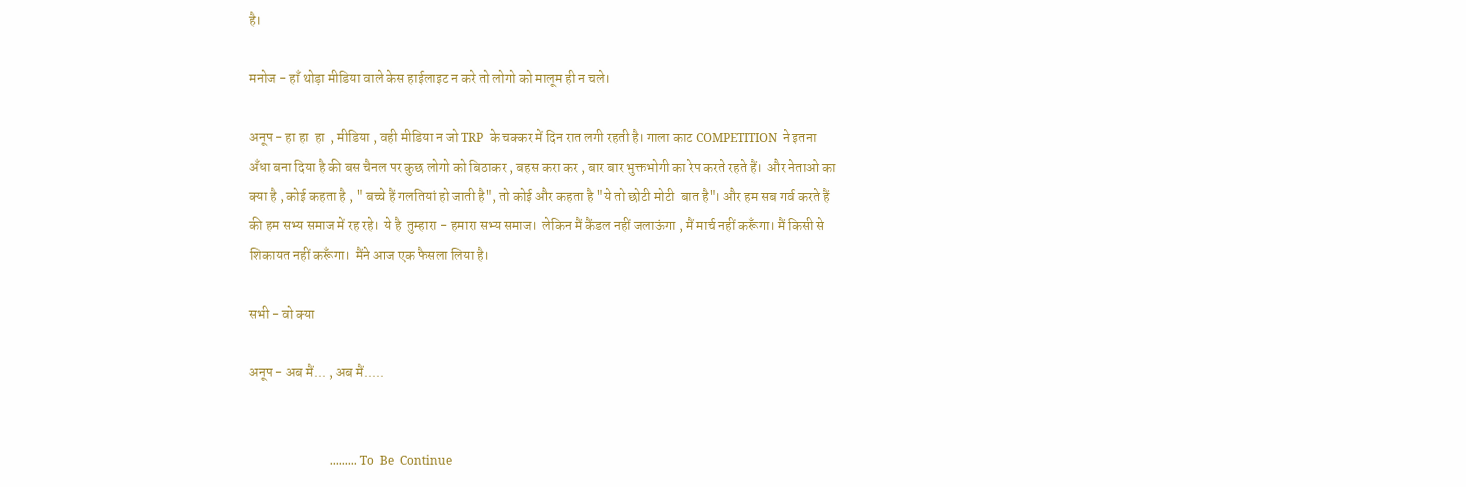है।

मनोज - हाँ थोड़ा मीडिया वाले केस हाईलाइट न करे तो लोगो को मालूम ही न चले।

अनूप - हा हा  हा  , मीडिया , वही मीडिया न जो TRP  के चक्कर में दिन रात लगी रहती है। गाला काट COMPETITION  ने इतना अँधा बना दिया है की बस चैनल पर कुछ लोगो को बिठाकर , बहस करा कर , बार बार भुक्तभोगी का रेप करते रहते हैं।  और नेताओ का क्या है , कोई कहता है , " बच्चे हैं गलतियां हो जाती है", तो कोई और कहता है "ये तो छोटी मोटी  बात है"। और हम सब गर्व करते हैं की हम सभ्य समाज में रह रहे।  ये है  तुम्हारा - हमारा सभ्य समाज।  लेकिन मैं कैंडल नहीं जलाऊंगा , मैं मार्च नहीं करूँगा। मैं किसी से शिकायत नहीं करूँगा।  मैंने आज एक फैसला लिया है।

सभी - वो क्या

अनूप - अब मैं... , अब मैं.....


                           ......... To  Be  Continue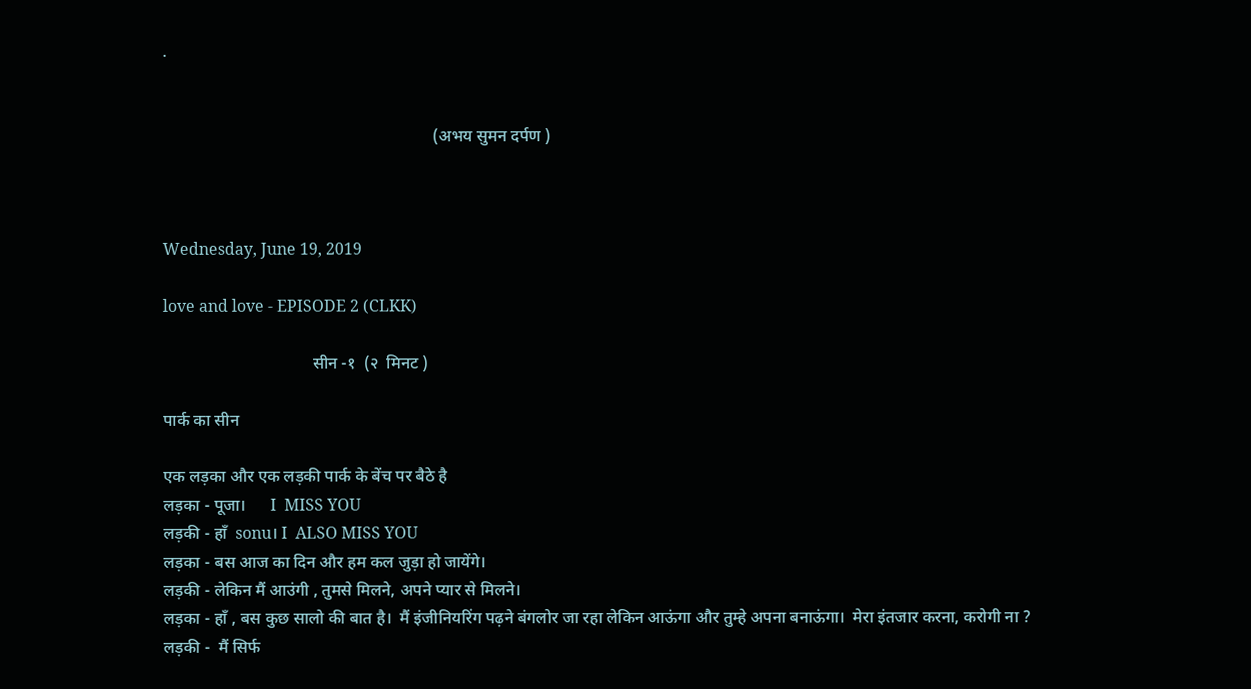.


                                                                 (अभय सुमन दर्पण )



Wednesday, June 19, 2019

love and love - EPISODE 2 (CLKK)

                                    सीन -१  (२  मिनट )

पार्क का सीन

एक लड़का और एक लड़की पार्क के बेंच पर बैठे है
लड़का - पूजा।      I  MISS YOU
लड़की - हाँ  sonu। I  ALSO MISS YOU
लड़का - बस आज का दिन और हम कल जुड़ा हो जायेंगे।
लड़की - लेकिन मैं आउंगी , तुमसे मिलने, अपने प्यार से मिलने।
लड़का - हाँ , बस कुछ सालो की बात है।  मैं इंजीनियरिंग पढ़ने बंगलोर जा रहा लेकिन आऊंगा और तुम्हे अपना बनाऊंगा।  मेरा इंतजार करना, करोगी ना ?
लड़की -  मैं सिर्फ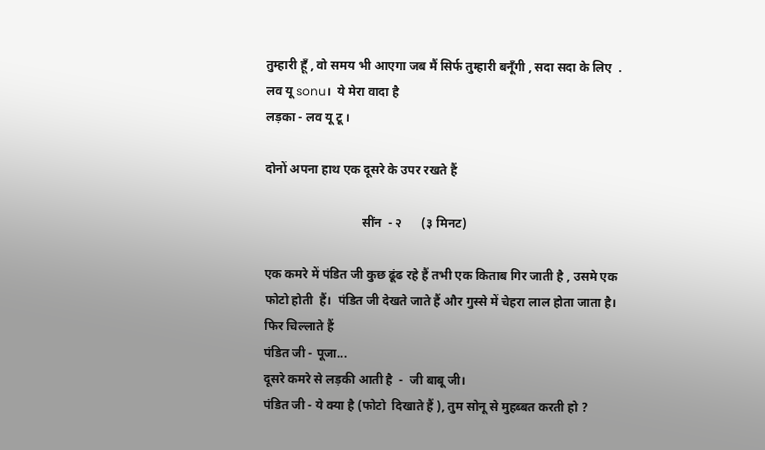तुम्हारी हूँ , वो समय भी आएगा जब मैं सिर्फ तुम्हारी बनूँगी , सदा सदा के लिए  . लव यू sonu।  ये मेरा वादा है
लड़का - लव यू टू ।

दोनों अपना हाथ एक दूसरे के उपर रखते हैं

                               सींन  - २      (३ मिनट)

एक कमरे में पंडित जी कुछ ढूंढ रहे हैं तभी एक किताब गिर जाती है , उसमे एक फोटो होती  हैं।  पंडित जी देखते जाते हैं और गुस्से में चेहरा लाल होता जाता है।  फिर चिल्लाते हैं
पंडित जी - पूजा...
दूसरे कमरे से लड़की आती है  -  जी बाबू जी।
पंडित जी - ये क्या है (फोटो  दिखाते हैं ), तुम सोनू से मुहब्बत करती हो ?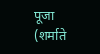पूजा (शर्माते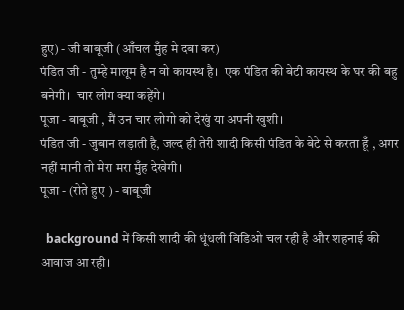हुए) - जी बाबूजी (आँचल मुँह मे दबा कर)
पंडित जी - तुम्हे मालूम है न वो कायस्थ है।  एक पंडित की बेटी कायस्थ के घर की बहु  बनेगी।  चार लोग क्या कहेंगे।
पूजा - बाबूजी , मैं उन चार लोगो को देखुं या अपनी खुशी।
पंडित जी - जुबान लड़ाती है, जल्द ही तेरी शादी किसी पंडित के बेटे से करता हूँ , अगर नहीं मानी तो मेरा मरा मुँह देखेगी।
पूजा - (रोते हुए ) - बाबूजी

  background में किसी शादी की धूंधली विडिओ चल रही है और शहनाई की आवाज आ रही।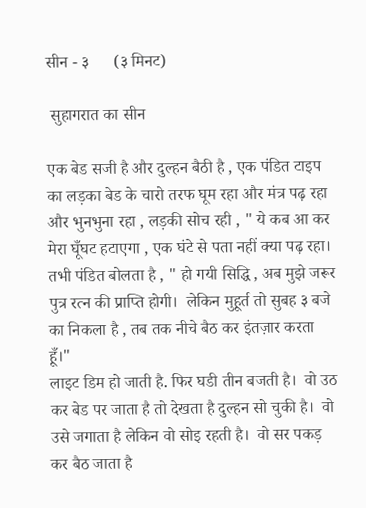सीन - ३      (३ मिनट)

 सुहागरात का सीन

एक बेड सजी है और दुल्हन बैठी है , एक पंडित टाइप का लड़का बेड के चारो तरफ घूम रहा और मंत्र पढ़ रहा और भुनभुना रहा , लड़की सोच रही , " ये कब आ कर मेरा घूँघट हटाएगा , एक घंटे से पता नहीं क्या पढ़ रहा।
तभी पंडित बोलता है , " हो गयी सिद्धि , अब मुझे जरूर पुत्र रत्न की प्राप्ति होगी।  लेकिन मुहूर्त तो सुबह ३ बजे  का निकला है , तब तक नीचे बैठ कर इंतज़ार करता हूँ।"
लाइट डिम हो जाती है. फिर घडी तीन बजती है।  वो उठ कर बेड पर जाता है तो देखता है दुल्हन सो चुकी है।  वो उसे जगाता है लेकिन वो सोइ रहती है।  वो सर पकड़ कर बैठ जाता है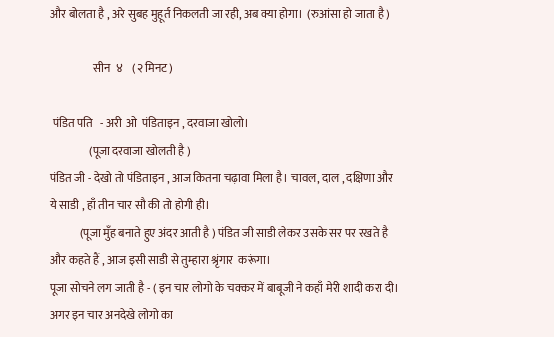और बोलता है , अरे सुबह मुहूर्त निकलती जा रही, अब क्या होगा।  (रुआंसा हो जाता है )

                   सीन  ४    (२ मिनट)

 पंडित पति   - अरी  ओ  पंडिताइन , दरवाजा खोलो।
                 (पूजा दरवाजा खोलती है )
पंडित जी - देखो तो पंडिताइन , आज कितना चढ़ावा मिला है। चावल, दाल , दक्षिणा और ये साडी , हाँ तीन चार सौ की तो होगी ही।
             (पूजा मुँह बनाते हुए अंदर आती है ) पंडित जी साडी लेकर उसके सर पर रखते है और कहते हैं , आज इसी साडी से तुम्हारा श्रृंगार  करूंगा।
पूजा सोचने लग जाती है - ( इन चार लोगो के चक्कर में बाबूजी ने कहाँ मेरी शादी करा दी।  अगर इन चार अनदेखे लोगो का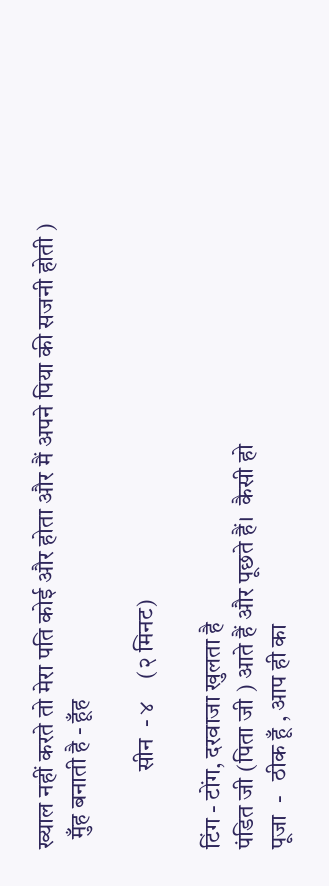ख्याल नहीं करते तो मेरा पति कोई और होता और मैं अपने पिया की सजनी होती )
  मुँह बनाती है - हूँह

                सीन  - ४    (२ मिनट)

टिंग - टोंग, दरवाजा खुलता है
पंडित जी (पिता जी ) आते हैं और पूछते हैं।  कैसी हो
पूजा  -   ठीक हूँ , आप ही का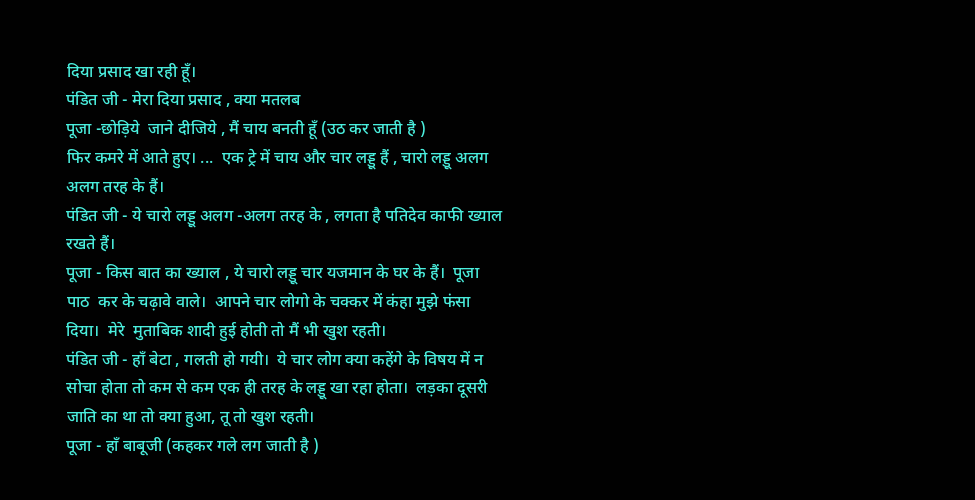दिया प्रसाद खा रही हूँ।
पंडित जी - मेरा दिया प्रसाद , क्या मतलब
पूजा -छोड़िये  जाने दीजिये , मैं चाय बनती हूँ (उठ कर जाती है )
फिर कमरे में आते हुए। ...  एक ट्रे में चाय और चार लड्डू हैं , चारो लड्डू अलग अलग तरह के हैं।
पंडित जी - ये चारो लड्डू अलग -अलग तरह के , लगता है पतिदेव काफी ख्याल रखते हैं।
पूजा - किस बात का ख्याल , ये चारो लड्डू चार यजमान के घर के हैं।  पूजा पाठ  कर के चढ़ावे वाले।  आपने चार लोगो के चक्कर में कंहा मुझे फंसा दिया।  मेरे  मुताबिक शादी हुई होती तो मैं भी खुश रहती।
पंडित जी - हाँ बेटा , गलती हो गयी।  ये चार लोग क्या कहेंगे के विषय में न सोचा होता तो कम से कम एक ही तरह के लड्डू खा रहा होता।  लड़का दूसरी जाति का था तो क्या हुआ, तू तो खुश रहती।
पूजा - हाँ बाबूजी (कहकर गले लग जाती है )